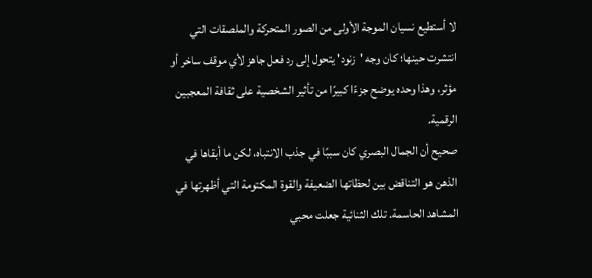لا أستطيع نسيان الموجة الأولى من الصور المتحركة والملصقات التي انتشرت حينها؛ كان وجه 'زنود' يتحول إلى رد فعل جاهز لأي موقف ساخر أو مؤثر، وهذا وحده يوضح جزءًا كبيرًا من تأثير الشخصية على ثقافة المعجبين الرقمية.
صحيح أن الجمال البصري كان سببًا في جذب الانتباه، لكن ما أبقاها في الذهن هو التناقض بين لحظاتها الضعيفة والقوة المكتومة التي أظهرتها في المشاهد الحاسمة. تلك الثنائية جعلت محبي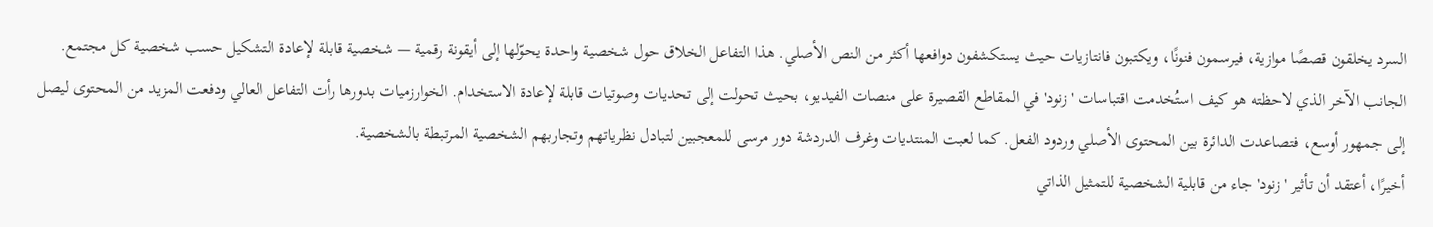السرد يخلقون قصصًا موازية، فيرسمون فنونًا، ويكتبون فانتازيات حيث يستكشفون دوافعها أكثر من النص الأصلي. هذا التفاعل الخلاق حول شخصية واحدة يحوّلها إلى أيقونة رقمية — شخصية قابلة لإعادة التشكيل حسب شخصية كل مجتمع.
الجانب الآخر الذي لاحظته هو كيف استُخدمت اقتباسات 'زنود' في المقاطع القصيرة على منصات الفيديو، بحيث تحولت إلى تحديات وصوتيات قابلة لإعادة الاستخدام. الخوارزميات بدورها رأت التفاعل العالي ودفعت المزيد من المحتوى ليصل إلى جمهور أوسع، فتصاعدت الدائرة بين المحتوى الأصلي وردود الفعل. كما لعبت المنتديات وغرف الدردشة دور مرسى للمعجبين لتبادل نظرياتهم وتجاربهم الشخصية المرتبطة بالشخصية.
أخيرًا، أعتقد أن تأثير 'زنود' جاء من قابلية الشخصية للتمثيل الذاتي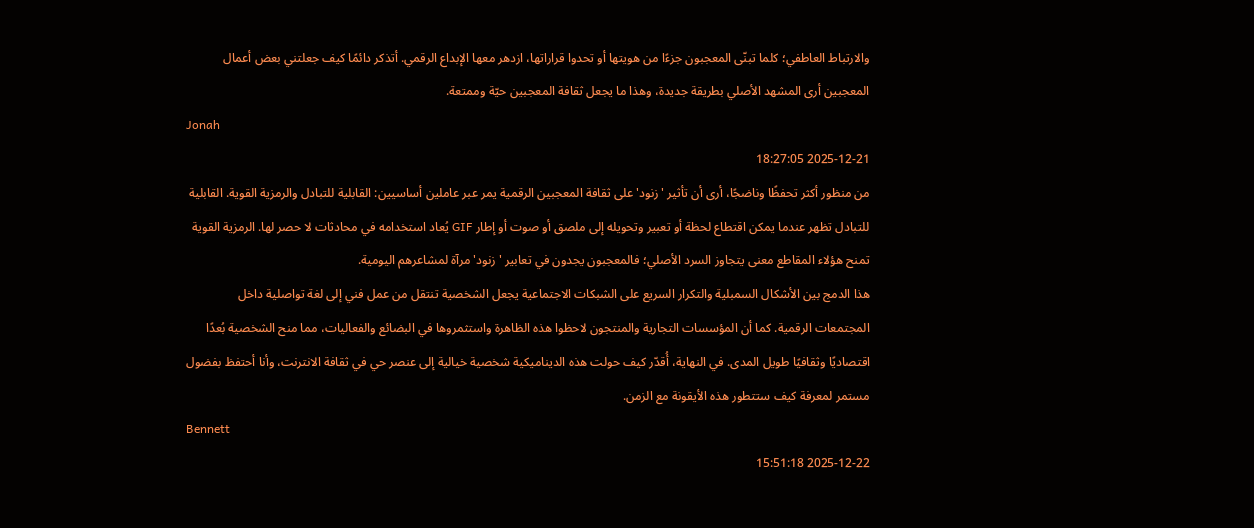والارتباط العاطفي؛ كلما تبنّى المعجبون جزءًا من هويتها أو تحدوا قراراتها، ازدهر معها الإبداع الرقمي. أتذكر دائمًا كيف جعلتني بعض أعمال المعجبين أرى المشهد الأصلي بطريقة جديدة، وهذا ما يجعل ثقافة المعجبين حيّة وممتعة.
Jonah
2025-12-21 18:27:05
من منظور أكثر تحفظًا وناضجًا، أرى أن تأثير 'زنود' على ثقافة المعجبين الرقمية يمر عبر عاملين أساسيين: القابلية للتبادل والرمزية القوية. القابلية للتبادل تظهر عندما يمكن اقتطاع لحظة أو تعبير وتحويله إلى ملصق أو صوت أو إطار GIF يُعاد استخدامه في محادثات لا حصر لها. الرمزية القوية تمنح هؤلاء المقاطع معنى يتجاوز السرد الأصلي؛ فالمعجبون يجدون في تعابير 'زنود' مرآة لمشاعرهم اليومية.
هذا الدمج بين الأشكال السمبلية والتكرار السريع على الشبكات الاجتماعية يجعل الشخصية تنتقل من عمل فني إلى لغة تواصلية داخل المجتمعات الرقمية. كما أن المؤسسات التجارية والمنتجون لاحظوا هذه الظاهرة واستثمروها في البضائع والفعاليات، مما منح الشخصية بُعدًا اقتصاديًا وثقافيًا طويل المدى. في النهاية، أُقدّر كيف حولت هذه الديناميكية شخصية خيالية إلى عنصر حي في ثقافة الانترنت، وأنا أحتفظ بفضول مستمر لمعرفة كيف ستتطور هذه الأيقونة مع الزمن.
Bennett
2025-12-22 15:51:18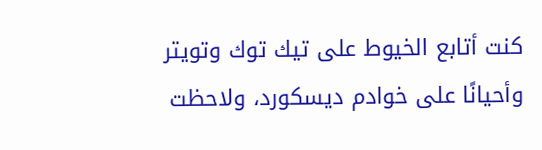كنت أتابع الخيوط على تيك توك وتويتر وأحيانًا على خوادم ديسكورد، ولاحظت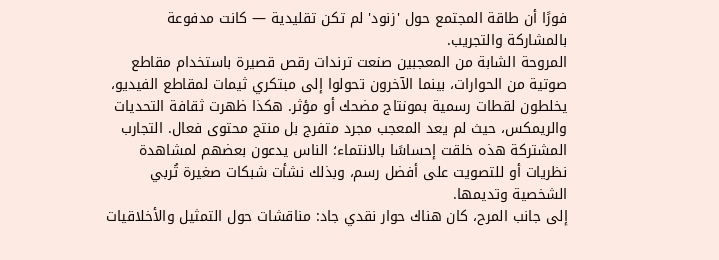فورًا أن طاقة المجتمع حول 'زنود' لم تكن تقليدية — كانت مدفوعة بالمشاركة والتجريب.
المروحة الشابة من المعجبين صنعت ترندات رقص قصيرة باستخدام مقاطع صوتية من الحوارات، بينما الآخرون تحولوا إلى مبتكري ثيمات لمقاطع الفيديو، يخلطون لقطات رسمية بمونتاج مضحك أو مؤثر. هكذا ظهرت ثقافة التحديات والريمكس، حيث لم يعد المعجب مجرد متفرج بل منتج محتوى فعال. التجارب المشتركة هذه خلقت إحساسًا بالانتماء؛ الناس يدعون بعضهم لمشاهدة نظريات أو للتصويت على أفضل رسم، وبذلك نشأت شبكات صغيرة تُربي الشخصية وتديمها.
إلى جانب المرح، كان هناك حوار نقدي جاد: مناقشات حول التمثيل والأخلاقيات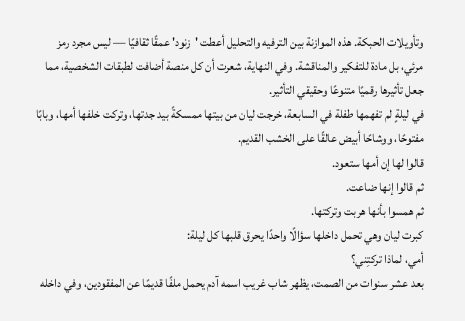وتأويلات الحبكة. هذه الموازنة بين الترفيه والتحليل أعطت 'زنود' عمقًا ثقافيًا — ليس مجرد رمز مرئي، بل مادة للتفكير والمناقشة. وفي النهاية، شعرت أن كل منصة أضافت لطبقات الشخصية، مما جعل تأثيرها رقميًا متنوعًا وحقيقي التأثير.
في ليلةٍ لم تفهمها طفلة في السابعة، خرجت ليان من بيتها ممسكةً بيد جدتها، وتركت خلفها أمها، وبابًا مفتوحًا، ووشاحًا أبيض عالقًا على الخشب القديم.
قالوا لها إن أمها ستعود.
ثم قالوا إنها ضاعت.
ثم همسوا بأنها هربت وتركتها.
كبرت ليان وهي تحمل داخلها سؤالًا واحدًا يحرق قلبها كل ليلة:
أمي، لماذا تركتِني؟
بعد عشر سنوات من الصمت، يظهر شاب غريب اسمه آدم يحمل ملفًا قديمًا عن المفقودين، وفي داخله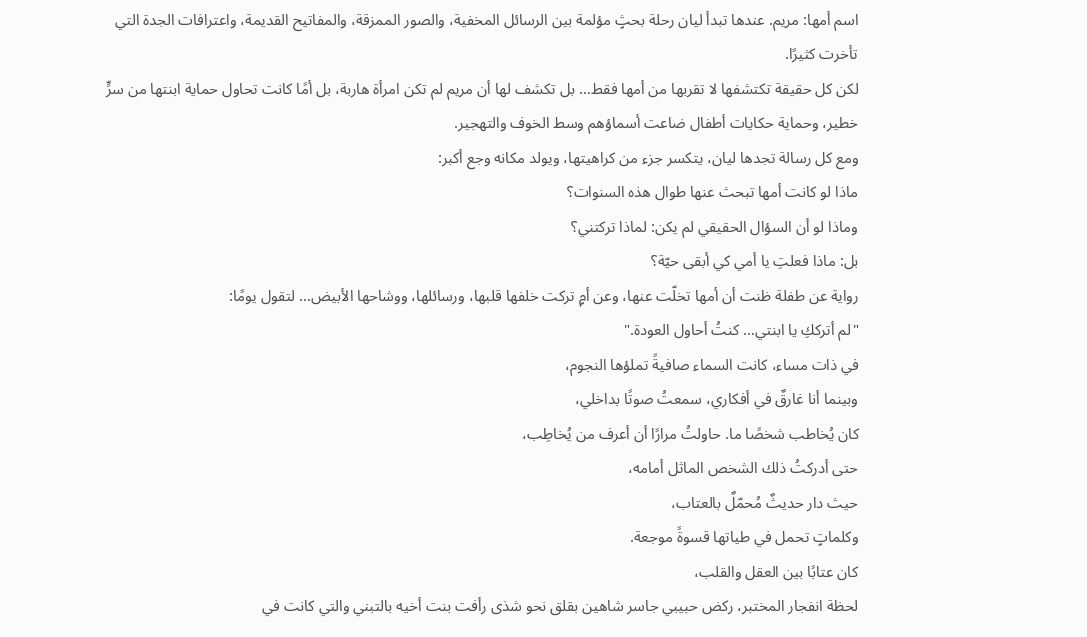اسم أمها: مريم. عندها تبدأ ليان رحلة بحثٍ مؤلمة بين الرسائل المخفية، والصور الممزقة، والمفاتيح القديمة، واعترافات الجدة التي تأخرت كثيرًا.
لكن كل حقيقة تكتشفها لا تقربها من أمها فقط… بل تكشف لها أن مريم لم تكن امرأة هاربة، بل أمًا كانت تحاول حماية ابنتها من سرٍّ خطير، وحماية حكايات أطفال ضاعت أسماؤهم وسط الخوف والتهجير.
ومع كل رسالة تجدها ليان، يتكسر جزء من كراهيتها، ويولد مكانه وجع أكبر:
ماذا لو كانت أمها تبحث عنها طوال هذه السنوات؟
وماذا لو أن السؤال الحقيقي لم يكن: لماذا تركتني؟
بل: ماذا فعلتِ يا أمي كي أبقى حيّة؟
رواية عن طفلة ظنت أن أمها تخلّت عنها، وعن أمٍ تركت خلفها قلبها، ورسائلها، ووشاحها الأبيض… لتقول يومًا:
"لم أترككِ يا ابنتي… كنتُ أحاول العودة."
في ذات مساء، كانت السماء صافيةً تملؤها النجوم،
وبينما أنا غارقٌ في أفكاري، سمعتُ صوتًا بداخلي،
كان يُخاطب شخصًا ما. حاولتُ مرارًا أن أعرف من يُخاطِب،
حتى أدركتُ ذلك الشخص الماثل أمامه،
حيث دار حديثٌ مُحمّلٌ بالعتاب،
وكلماتٍ تحمل في طياتها قسوةً موجعة.
كان عتابًا بين العقل والقلب،
لحظة انفجار المختبر، ركض حبيبي جاسر شاهين بقلق نحو شذى رأفت بنت أخيه بالتبني والتي كانت في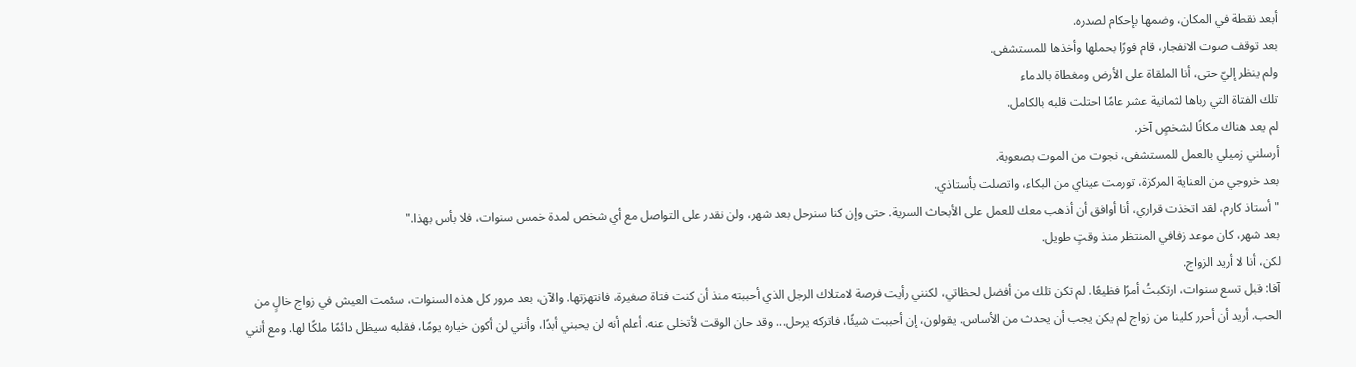أبعد نقطة في المكان، وضمها بإحكام لصدره.
بعد توقف صوت الانفجار، قام فورًا بحملها وأخذها للمستشفى.
ولم ينظر إليّ حتى، أنا الملقاة على الأرض ومغطاة بالدماء
تلك الفتاة التي رباها لثمانية عشر عامًا احتلت قلبه بالكامل.
لم يعد هناك مكانًا لشخصٍ آخر.
أرسلني زميلي بالعمل للمستشفى، نجوت من الموت بصعوبة.
بعد خروجي من العناية المركزة، تورمت عيناي من البكاء، واتصلت بأستاذي.
"أستاذ كارم، لقد اتخذت قراري، أنا أوافق أن أذهب معك للعمل على الأبحاث السرية. حتى وإن كنا سنرحل بعد شهر، ولن نقدر على التواصل مع أي شخص لمدة خمس سنوات، فلا بأس بهذا."
بعد شهر، كان موعد زفافي المنتظر منذ وقتٍ طويل.
لكن، أنا لا أريد الزواج.
آفا: قبل تسع سنوات، ارتكبتُ أمرًا فظيعًا. لم تكن تلك من أفضل لحظاتي، لكنني رأيت فرصة لامتلاك الرجل الذي أحببته منذ أن كنت فتاة صغيرة، فانتهزتها. والآن، بعد مرور كل هذه السنوات، سئمت العيش في زواج خالٍ من الحب. أريد أن أحرر كلينا من زواج لم يكن يجب أن يحدث من الأساس. يقولون، إن أحببت شيئًا، فاتركه يرحل... وقد حان الوقت لأتخلى عنه. أعلم أنه لن يحبني أبدًا، وأنني لن أكون خياره يومًا، فقلبه سيظل دائمًا ملكًا لها. ومع أنني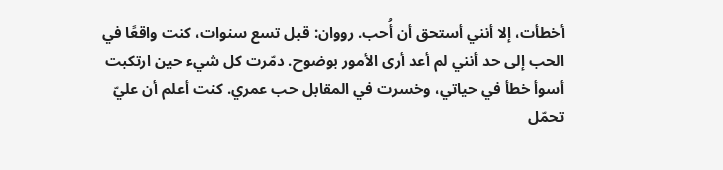أخطأت، إلا أنني أستحق أن أُحب. رووان: قبل تسع سنوات، كنت واقعًا في الحب إلى حد أنني لم أعد أرى الأمور بوضوح. دمّرت كل شيء حين ارتكبت أسوأ خطأ في حياتي، وخسرت في المقابل حب عمري. كنت أعلم أن عليّ تحمّل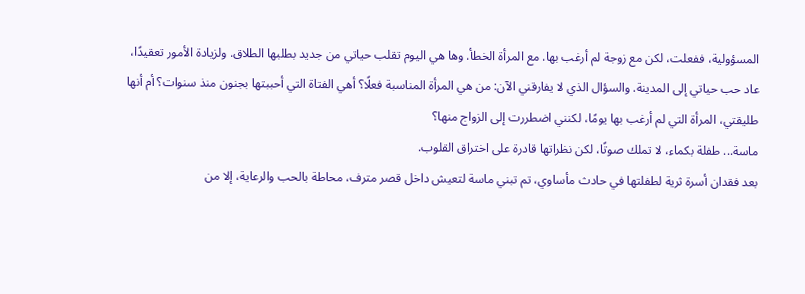المسؤولية، ففعلت، لكن مع زوجة لم أرغب بها. مع المرأة الخطأ. وها هي اليوم تقلب حياتي من جديد بطلبها الطلاق. ولزيادة الأمور تعقيدًا، عاد حب حياتي إلى المدينة. والسؤال الذي لا يفارقني الآن: من هي المرأة المناسبة فعلًا؟ أهي الفتاة التي أحببتها بجنون منذ سنوات؟ أم أنها طليقتي، المرأة التي لم أرغب بها يومًا، لكنني اضطررت إلى الزواج منها؟
ماسة... طفلة بكماء، لا تملك صوتًا، لكن نظراتها قادرة على اختراق القلوب.
بعد فقدان أسرة ثرية لطفلتها في حادث مأساوي، تم تبني ماسة لتعيش داخل قصر مترف، محاطة بالحب والرعاية، إلا من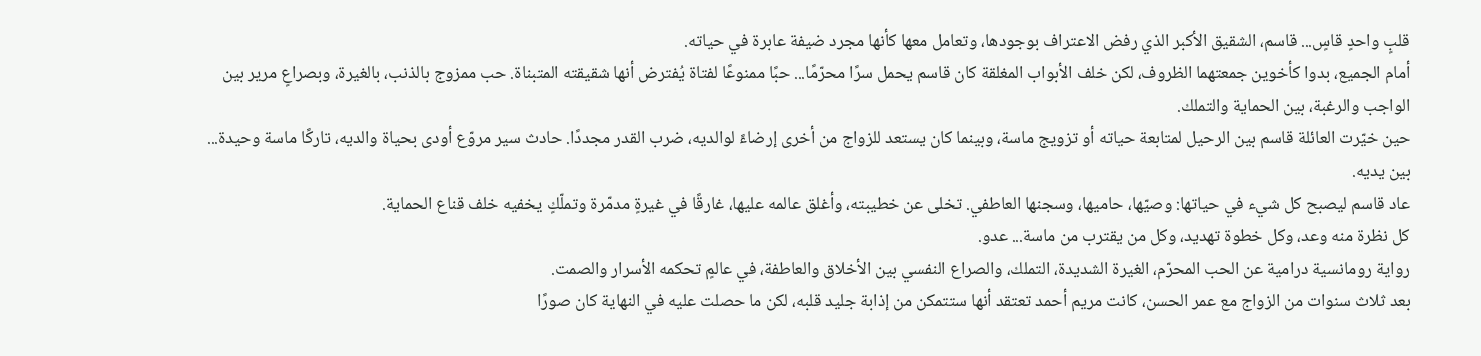قلبٍ واحدٍ قاسٍ... قاسم، الشقيق الأكبر الذي رفض الاعتراف بوجودها، وتعامل معها كأنها مجرد ضيفة عابرة في حياته.
أمام الجميع، بدوا كأخوين جمعتهما الظروف، لكن خلف الأبواب المغلقة كان قاسم يحمل سرًا محرّمًا... حبًا ممنوعًا لفتاة يُفترض أنها شقيقته المتبناة. حب ممزوج بالذنب، بالغيرة، وبصراعٍ مرير بين الواجب والرغبة، بين الحماية والتملك.
حين خيّرت العائلة قاسم بين الرحيل لمتابعة حياته أو تزويج ماسة، وبينما كان يستعد للزواج من أخرى إرضاءً لوالديه، ضرب القدر مجددًا. حادث سير مروّع أودى بحياة والديه، تاركًا ماسة وحيدة... بين يديه.
عاد قاسم ليصبح كل شيء في حياتها: وصيّها، حاميها، وسجنها العاطفي. تخلى عن خطيبته، وأغلق عالمه عليها، غارقًا في غيرةٍ مدمّرة وتملّكٍ يخفيه خلف قناع الحماية.
كل نظرة منه وعد، وكل خطوة تهديد، وكل من يقترب من ماسة... عدو.
رواية رومانسية درامية عن الحب المحرّم، الغيرة الشديدة، التملك، والصراع النفسي بين الأخلاق والعاطفة، في عالمٍ تحكمه الأسرار والصمت.
بعد ثلاث سنوات من الزواج مع عمر الحسن، كانت مريم أحمد تعتقد أنها ستتمكن من إذابة جليد قلبه، لكن ما حصلت عليه في النهاية كان صورًا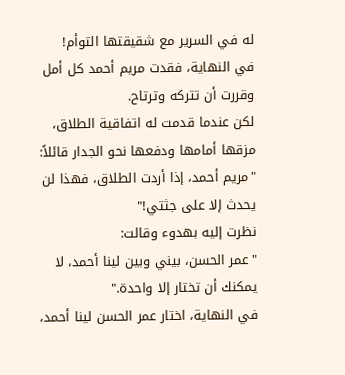له في السرير مع شقيقتها التوأم!
في النهاية، فقدت مريم أحمد كل أمل وقررت أن تتركه وترتاح.
لكن عندما قدمت له اتفاقية الطلاق، مزقها أمامها ودفعها نحو الجدار قائلاً:
"مريم أحمد، إذا أردت الطلاق، فهذا لن يحدث إلا على جثتي!"
نظرت إليه بهدوء وقالت:
"عمر الحسن، بيني وبين لينا أحمد، لا يمكنك أن تختار إلا واحدة."
في النهاية، اختار عمر الحسن لينا أحمد،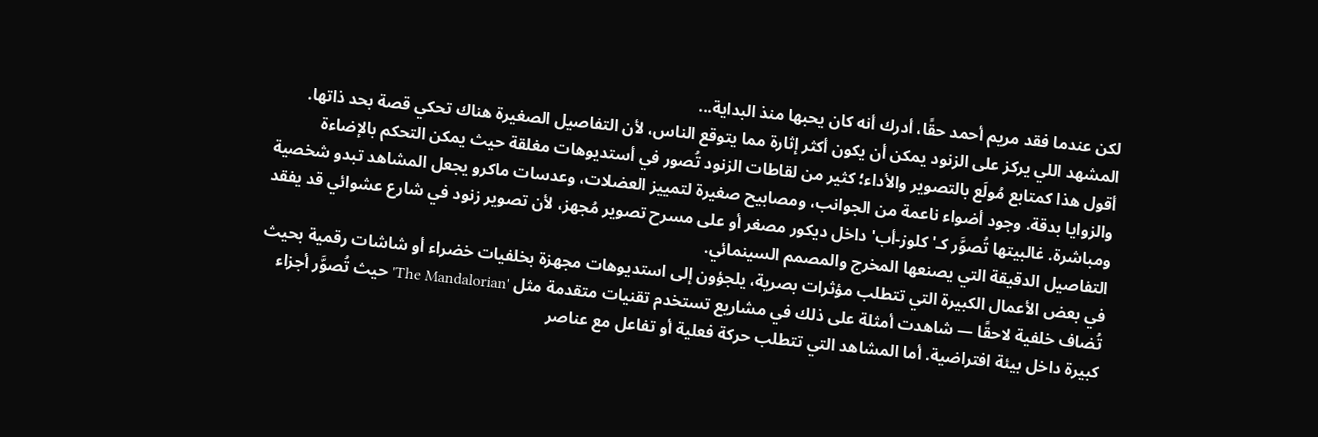لكن عندما فقد مريم أحمد حقًا، أدرك أنه كان يحبها منذ البداية...
المشهد اللي يركز على الزنود يمكن أن يكون أكثر إثارة مما يتوقع الناس، لأن التفاصيل الصغيرة هناك تحكي قصة بحد ذاتها. أقول هذا كمتابع مُولَع بالتصوير والأداء؛ كثير من لقاطات الزنود تُصور في أستديوهات مغلقة حيث يمكن التحكم بالإضاءة والزوايا بدقة. وجود أضواء ناعمة من الجوانب، ومصابيح صغيرة لتمييز العضلات، وعدسات ماكرو يجعل المشاهد تبدو شخصية ومباشرة. غالبيتها تُصوَّر كـ'كلوز-أب' داخل ديكور مصغر أو على مسرح تصوير مُجهز، لأن تصوير زنود في شارع عشوائي قد يفقد التفاصيل الدقيقة التي يصنعها المخرج والمصمم السينمائي.
في بعض الأعمال الكبيرة التي تتطلب مؤثرات بصرية، يلجؤون إلى استديوهات مجهزة بخلفيات خضراء أو شاشات رقمية بحيث تُضاف خلفية لاحقًا — شاهدت أمثلة على ذلك في مشاريع تستخدم تقنيات متقدمة مثل 'The Mandalorian' حيث تُصوَّر أجزاء كبيرة داخل بيئة افتراضية. أما المشاهد التي تتطلب حركة فعلية أو تفاعل مع عناصر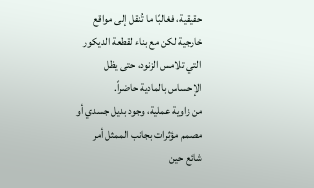حقيقية، فغالبًا ما تُنقل إلى مواقع خارجية لكن مع بناء لقطعة الديكور التي تلامس الزنود، حتى يظل الإحساس بالمادية حاضراً.
من زاوية عملية، وجود بديل جسدي أو مصمم مؤثرات بجانب الممثل أمر شائع حين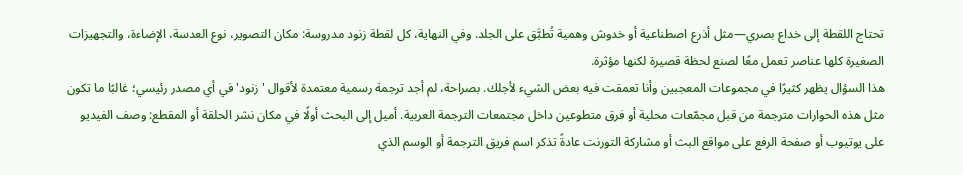تحتاج اللقطة إلى خداع بصري—مثل أذرع اصطناعية أو خدوش وهمية تُطبَّق على الجلد. وفي النهاية، كل لقطة زنود مدروسة: مكان التصوير، نوع العدسة، الإضاءة، والتجهيزات الصغيرة كلها عناصر تعمل معًا لصنع لحظة قصيرة لكنها مؤثرة.
هذا السؤال يظهر كثيرًا في مجموعات المعجبين وأنا تعمقت فيه بعض الشيء لأجلك. بصراحة، لم أجد ترجمة رسمية معتمدة لأقوال 'زنود' في أي مصدر رئيسي؛ غالبًا ما تكون مثل هذه الحوارات مترجمة من قبل مجمّعات محلية أو فرق متطوعين داخل مجتمعات الترجمة العربية. أميل إلى البحث أولًا في مكان نشر الحلقة أو المقطع: وصف الفيديو على يوتيوب أو صفحة الرفع على مواقع البث أو مشاركة التورنت عادةً تذكر اسم فريق الترجمة أو الوسم الذي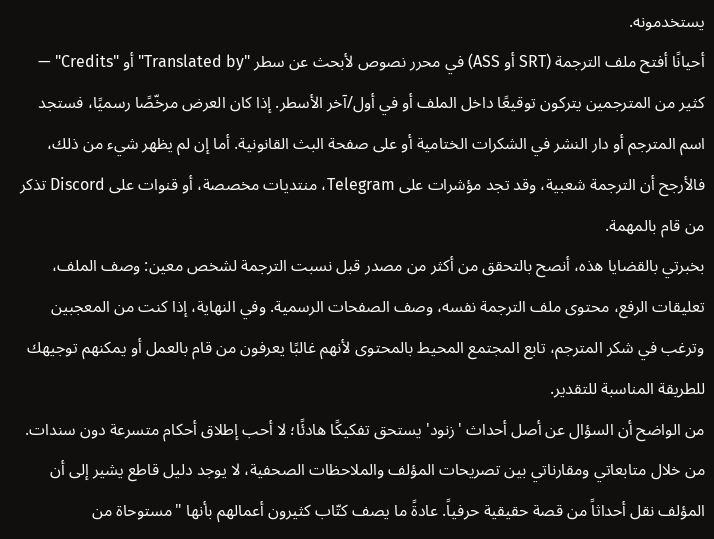يستخدمونه.
أحيانًا أفتح ملف الترجمة (SRT أو ASS) في محرر نصوص لأبحث عن سطر "Translated by" أو "Credits" — كثير من المترجمين يتركون توقيعًا داخل الملف أو في أول/آخر الأسطر. إذا كان العرض مرخّصًا رسميًا، فستجد اسم المترجم أو دار النشر في الشكرات الختامية أو على صفحة البث القانونية. أما إن لم يظهر شيء من ذلك، فالأرجح أن الترجمة شعبية، وقد تجد مؤشرات على Telegram، منتديات مخصصة، أو قنوات على Discord تذكر من قام بالمهمة.
بخبرتي بالقضايا هذه، أنصح بالتحقق من أكثر من مصدر قبل نسبت الترجمة لشخص معين: وصف الملف، تعليقات الرفع، محتوى ملف الترجمة نفسه، وصف الصفحات الرسمية. وفي النهاية، إذا كنت من المعجبين وترغب في شكر المترجم، تابع المجتمع المحيط بالمحتوى لأنهم غالبًا يعرفون من قام بالعمل أو يمكنهم توجيهك للطريقة المناسبة للتقدير.
من الواضح أن السؤال عن أصل أحداث 'زنود' يستحق تفكيكًا هادئًا؛ لا أحب إطلاق أحكام متسرعة دون سندات. من خلال متابعاتي ومقارناتي بين تصريحات المؤلف والملاحظات الصحفية، لا يوجد دليل قاطع يشير إلى أن المؤلف نقل أحداثاً من قصة حقيقية حرفياً. عادةً ما يصف كتّاب كثيرون أعمالهم بأنها "مستوحاة من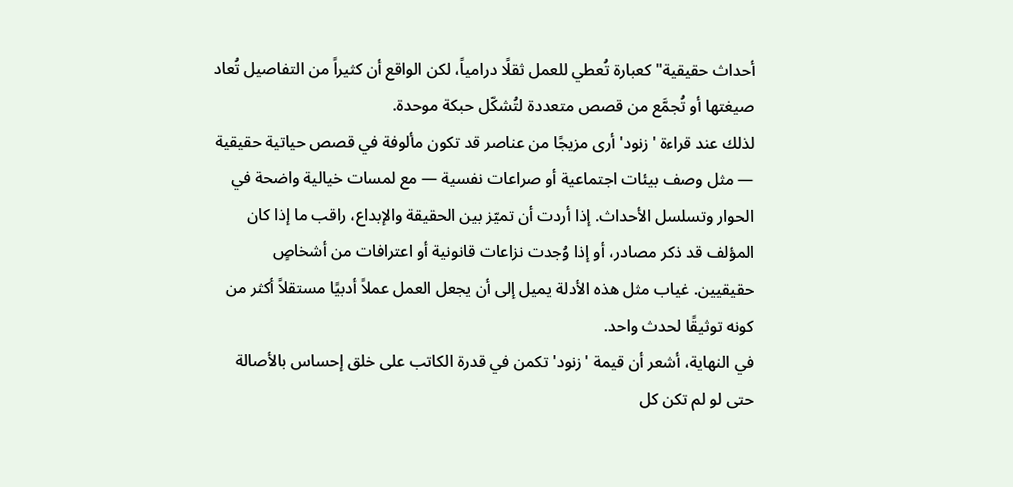أحداث حقيقية" كعبارة تُعطي للعمل ثقلًا درامياً، لكن الواقع أن كثيراً من التفاصيل تُعاد صيغتها أو تُجمَّع من قصص متعددة لتُشكّل حبكة موحدة.
لذلك عند قراءة 'زنود' أرى مزيجًا من عناصر قد تكون مألوفة في قصص حياتية حقيقية — مثل وصف بيئات اجتماعية أو صراعات نفسية — مع لمسات خيالية واضحة في الحوار وتسلسل الأحداث. إذا أردت أن تميّز بين الحقيقة والإبداع، راقب ما إذا كان المؤلف قد ذكر مصادر، أو إذا وُجدت نزاعات قانونية أو اعترافات من أشخاصٍ حقيقيين. غياب مثل هذه الأدلة يميل إلى أن يجعل العمل عملاً أدبيًا مستقلاً أكثر من كونه توثيقًا لحدث واحد.
في النهاية، أشعر أن قيمة 'زنود' تكمن في قدرة الكاتب على خلق إحساس بالأصالة حتى لو لم تكن كل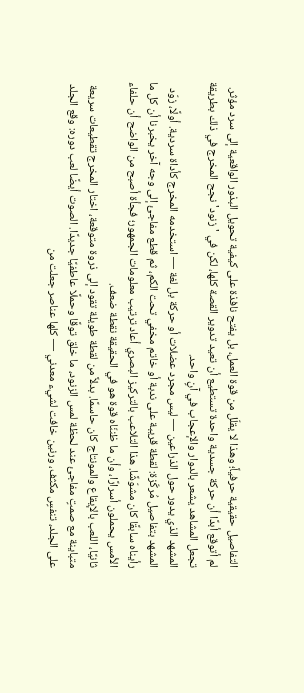التفاصيل حقيقية حرفياً؛ وهذا لا يقلّل من قوة العمل، بل يفتح نافذة على كيفية تحويل البذور الواقعية إلى سرد مؤثر.
لم أتوقع أبدًا أن حركة جسدية واحدة تستطيع أن تعيد تدوير القصة كلها، لكن في 'زنود' نجح المخرج في ذلك بطريقة تجعل المشاهد يشعر بالدوار والإعجاب في آنٍ واحد.
المشهد الذي يدور حول الذراعين — ليس مجرد عضلات أو حركة بل لغة — استخدمه المخرج كأداة سردية. أولًا، زوّد المشهد بتفاصيل مُركّزة: لقطة قريبة على ندبة أو خاتم مخفي تحت الكم، ثم قطع مفاجئ إلى وجه آخر يخبرنا أن كل ما رأيناه سابقًا كان مشوّشًا. هذا التلاعب بالتركيز البصري أعاد ترتيب معلومات الجمهور؛ فجأة أصبح من الواضح أن حلفاء الأمس يحملون أسرارًا، وأن ما ظننّاه قوة هو في الحقيقة نقطة ضعف.
ثانيًا، اللعب بالإيقاع والمونتاج كان حاسمًا. بدلاً من لقطة طويلة تقود إلى ذروة متوقعة، اختار المخرج تقطيعات سريعة متباينة مع صمتٍ مفاجئ عند لحظة لمس الزنود، ما خلق توقًا وحملًا عاطفيًا جديدًا. الصوت أيضًا لعب دوره: وقع الجلد على الجلد، تنفسٍ مكثف، ورنين خافت لشيء معدني — كلها عناصر جعلت من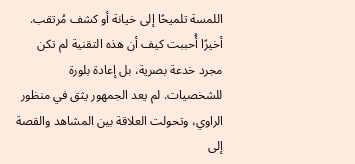اللمسة تلميحًا إلى خيانة أو كشف مُرتقب.
أخيرًا أُحببت كيف أن هذه التقنية لم تكن مجرد خدعة بصرية، بل إعادة بلورة للشخصيات. لم يعد الجمهور يثق في منظور الراوي، وتحولت العلاقة بين المشاهد والقصة إلى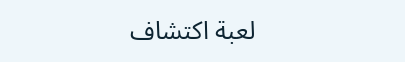لعبة اكتشاف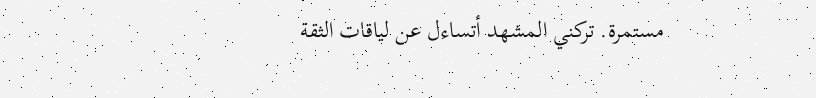مستمرة. تركني المشهد أتساءل عن لياقات الثقة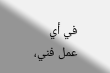في أي عمل فني،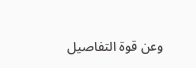وعن قوة التفاصيل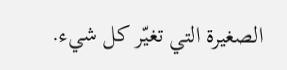الصغيرة التي تغيّر كل شيء.